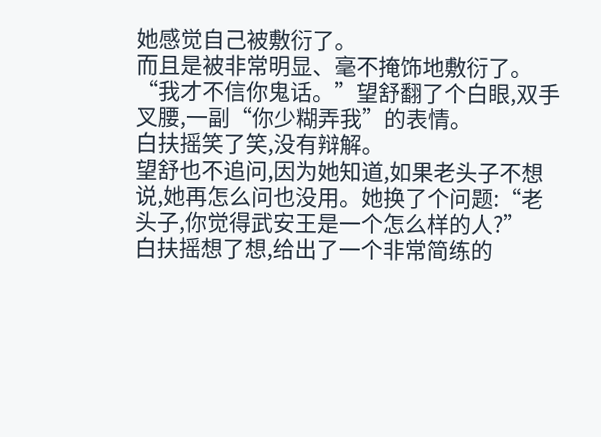她感觉自己被敷衍了。
而且是被非常明显、毫不掩饰地敷衍了。
“我才不信你鬼话。”望舒翻了个白眼,双手叉腰,一副“你少糊弄我”的表情。
白扶摇笑了笑,没有辩解。
望舒也不追问,因为她知道,如果老头子不想说,她再怎么问也没用。她换了个问题:“老头子,你觉得武安王是一个怎么样的人?”
白扶摇想了想,给出了一个非常简练的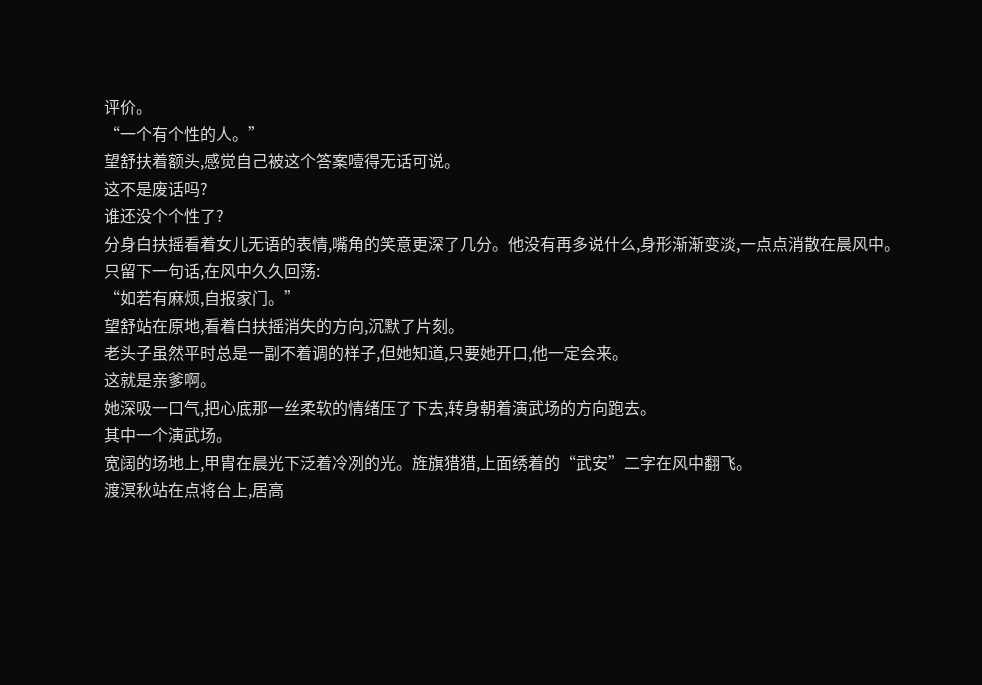评价。
“一个有个性的人。”
望舒扶着额头,感觉自己被这个答案噎得无话可说。
这不是废话吗?
谁还没个个性了?
分身白扶摇看着女儿无语的表情,嘴角的笑意更深了几分。他没有再多说什么,身形渐渐变淡,一点点消散在晨风中。
只留下一句话,在风中久久回荡:
“如若有麻烦,自报家门。”
望舒站在原地,看着白扶摇消失的方向,沉默了片刻。
老头子虽然平时总是一副不着调的样子,但她知道,只要她开口,他一定会来。
这就是亲爹啊。
她深吸一口气,把心底那一丝柔软的情绪压了下去,转身朝着演武场的方向跑去。
其中一个演武场。
宽阔的场地上,甲胄在晨光下泛着冷冽的光。旌旗猎猎,上面绣着的“武安”二字在风中翻飞。
渡溟秋站在点将台上,居高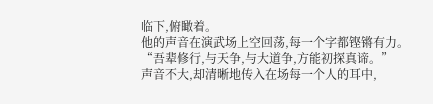临下,俯瞰着。
他的声音在演武场上空回荡,每一个字都铿锵有力。
“吾辈修行,与天争,与大道争,方能初探真谛。”
声音不大,却清晰地传入在场每一个人的耳中,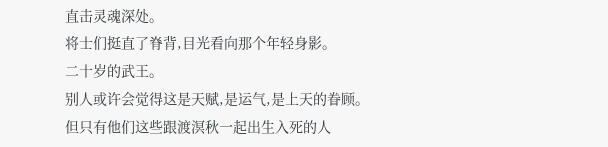直击灵魂深处。
将士们挺直了脊背,目光看向那个年轻身影。
二十岁的武王。
别人或许会觉得这是天赋,是运气,是上天的眷顾。
但只有他们这些跟渡溟秋一起出生入死的人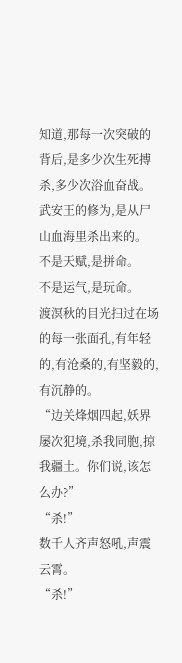知道,那每一次突破的背后,是多少次生死搏杀,多少次浴血奋战。
武安王的修为,是从尸山血海里杀出来的。
不是天赋,是拼命。
不是运气,是玩命。
渡溟秋的目光扫过在场的每一张面孔,有年轻的,有沧桑的,有坚毅的,有沉静的。
“边关烽烟四起,妖界屡次犯境,杀我同胞,掠我疆土。你们说,该怎么办?”
“杀!”
数千人齐声怒吼,声震云霄。
“杀!”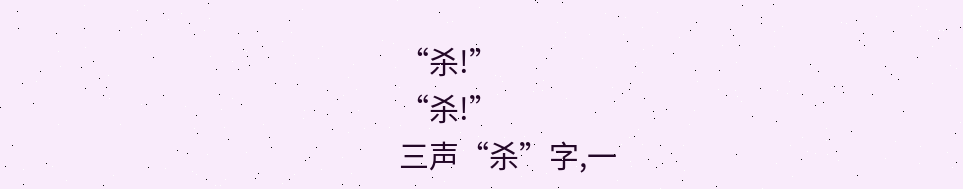“杀!”
“杀!”
三声“杀”字,一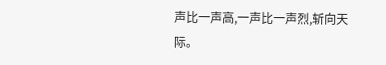声比一声高,一声比一声烈,斩向天际。